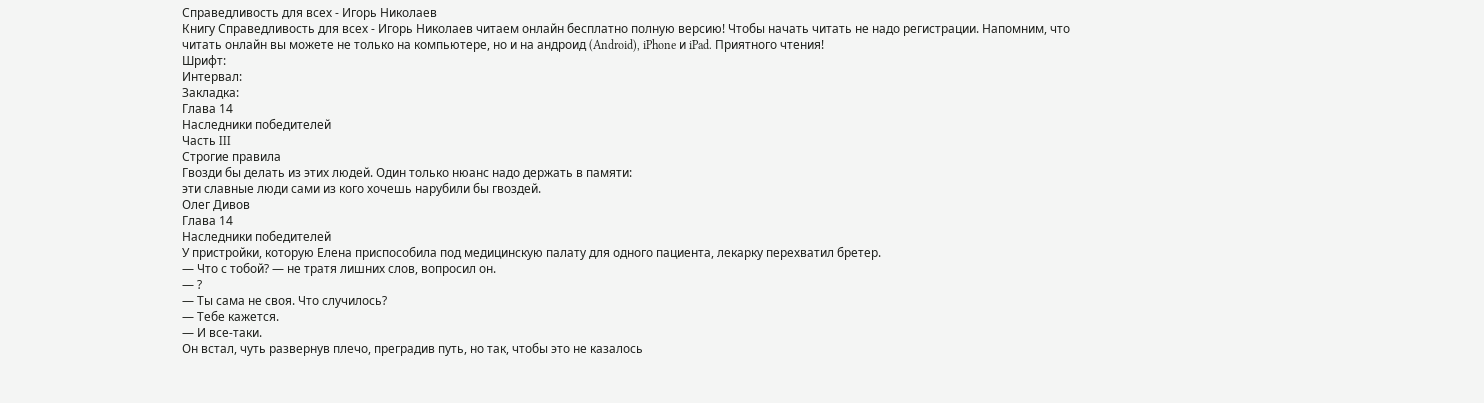Справедливость для всех - Игорь Николаев
Книгу Справедливость для всех - Игорь Николаев читаем онлайн бесплатно полную версию! Чтобы начать читать не надо регистрации. Напомним, что читать онлайн вы можете не только на компьютере, но и на андроид (Android), iPhone и iPad. Приятного чтения!
Шрифт:
Интервал:
Закладка:
Глава 14
Наследники победителей
Часть III
Строгие правила
Гвозди бы делать из этих людей. Один только нюанс надо держать в памяти:
эти славные люди сами из кого хочешь нарубили бы гвоздей.
Олег Дивов
Глава 14
Наследники победителей
У пристройки, которую Елена приспособила под медицинскую палату для одного пациента, лекарку перехватил бретер.
— Что с тобой? — не тратя лишних слов, вопросил он.
— ?
— Ты сама не своя. Что случилось?
— Тебе кажется.
— И все-таки.
Он встал, чуть развернув плечо, преградив путь, но так, чтобы это не казалось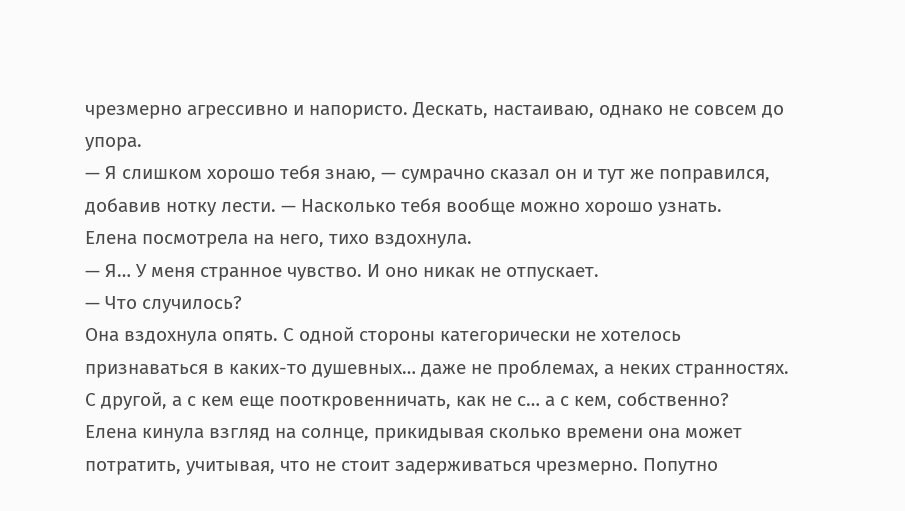чрезмерно агрессивно и напористо. Дескать, настаиваю, однако не совсем до упора.
— Я слишком хорошо тебя знаю, — сумрачно сказал он и тут же поправился, добавив нотку лести. — Насколько тебя вообще можно хорошо узнать.
Елена посмотрела на него, тихо вздохнула.
— Я… У меня странное чувство. И оно никак не отпускает.
— Что случилось?
Она вздохнула опять. С одной стороны категорически не хотелось признаваться в каких-то душевных… даже не проблемах, а неких странностях. С другой, а с кем еще пооткровенничать, как не с… а с кем, собственно?
Елена кинула взгляд на солнце, прикидывая сколько времени она может потратить, учитывая, что не стоит задерживаться чрезмерно. Попутно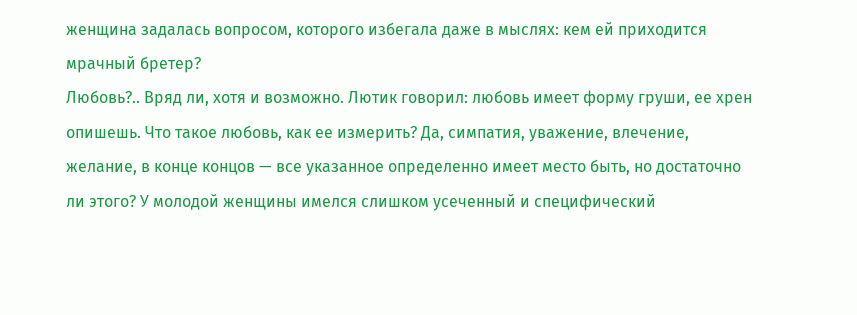женщина задалась вопросом, которого избегала даже в мыслях: кем ей приходится мрачный бретер?
Любовь?.. Вряд ли, хотя и возможно. Лютик говорил: любовь имеет форму груши, ее хрен опишешь. Что такое любовь, как ее измерить? Да, симпатия, уважение, влечение, желание, в конце концов — все указанное определенно имеет место быть, но достаточно ли этого? У молодой женщины имелся слишком усеченный и специфический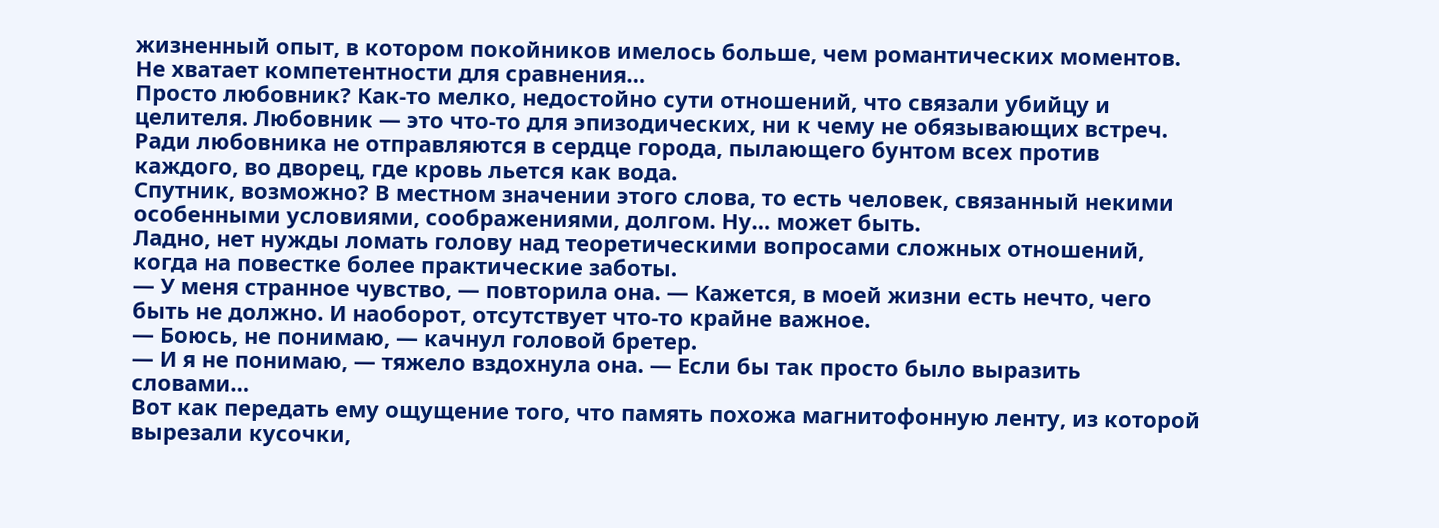жизненный опыт, в котором покойников имелось больше, чем романтических моментов. Не хватает компетентности для сравнения…
Просто любовник? Как-то мелко, недостойно сути отношений, что связали убийцу и целителя. Любовник — это что-то для эпизодических, ни к чему не обязывающих встреч. Ради любовника не отправляются в сердце города, пылающего бунтом всех против каждого, во дворец, где кровь льется как вода.
Спутник, возможно? В местном значении этого слова, то есть человек, связанный некими особенными условиями, соображениями, долгом. Ну… может быть.
Ладно, нет нужды ломать голову над теоретическими вопросами сложных отношений, когда на повестке более практические заботы.
— У меня странное чувство, — повторила она. — Кажется, в моей жизни есть нечто, чего быть не должно. И наоборот, отсутствует что-то крайне важное.
— Боюсь, не понимаю, — качнул головой бретер.
— И я не понимаю, — тяжело вздохнула она. — Если бы так просто было выразить словами…
Вот как передать ему ощущение того, что память похожа магнитофонную ленту, из которой вырезали кусочки,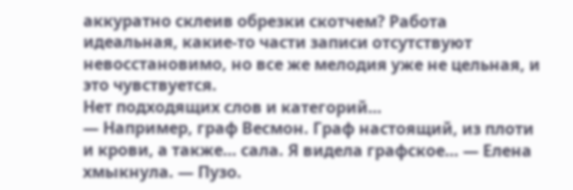аккуратно склеив обрезки скотчем? Работа идеальная, какие-то части записи отсутствуют невосстановимо, но все же мелодия уже не цельная, и это чувствуется.
Нет подходящих слов и категорий…
— Например, граф Весмон. Граф настоящий, из плоти и крови, а также… сала. Я видела графское… — Елена хмыкнула. — Пузо.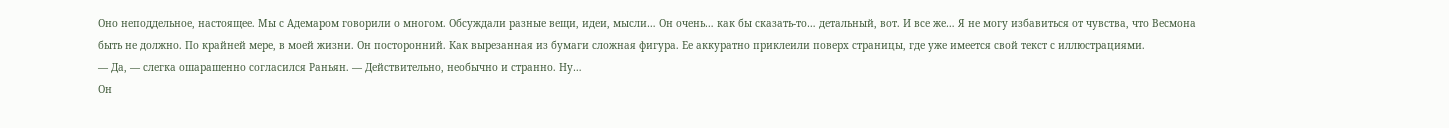Оно неподдельное, настоящее. Мы с Адемаром говорили о многом. Обсуждали разные вещи, идеи, мысли… Он очень… как бы сказать-то… детальный, вот. И все же… Я не могу избавиться от чувства, что Весмона быть не должно. По крайней мере, в моей жизни. Он посторонний. Как вырезанная из бумаги сложная фигура. Ее аккуратно приклеили поверх страницы, где уже имеется свой текст с иллюстрациями.
— Да, — слегка ошарашенно согласился Раньян. — Действительно, необычно и странно. Ну…
Он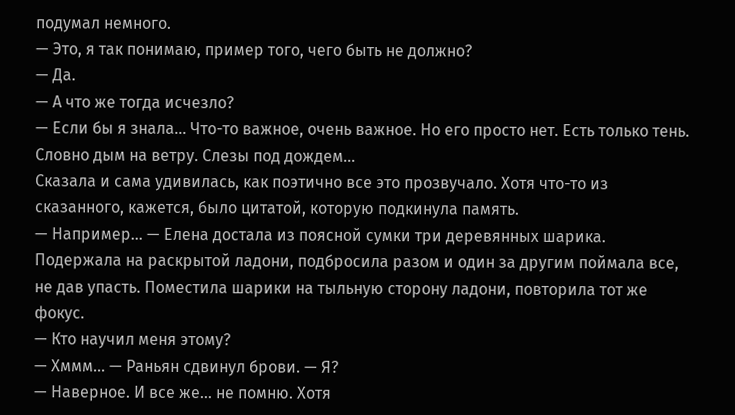подумал немного.
— Это, я так понимаю, пример того, чего быть не должно?
— Да.
— А что же тогда исчезло?
— Если бы я знала… Что-то важное, очень важное. Но его просто нет. Есть только тень. Словно дым на ветру. Слезы под дождем…
Сказала и сама удивилась, как поэтично все это прозвучало. Хотя что-то из сказанного, кажется, было цитатой, которую подкинула память.
— Например… — Елена достала из поясной сумки три деревянных шарика. Подержала на раскрытой ладони, подбросила разом и один за другим поймала все, не дав упасть. Поместила шарики на тыльную сторону ладони, повторила тот же фокус.
— Кто научил меня этому?
— Хммм… — Раньян сдвинул брови. — Я?
— Наверное. И все же… не помню. Хотя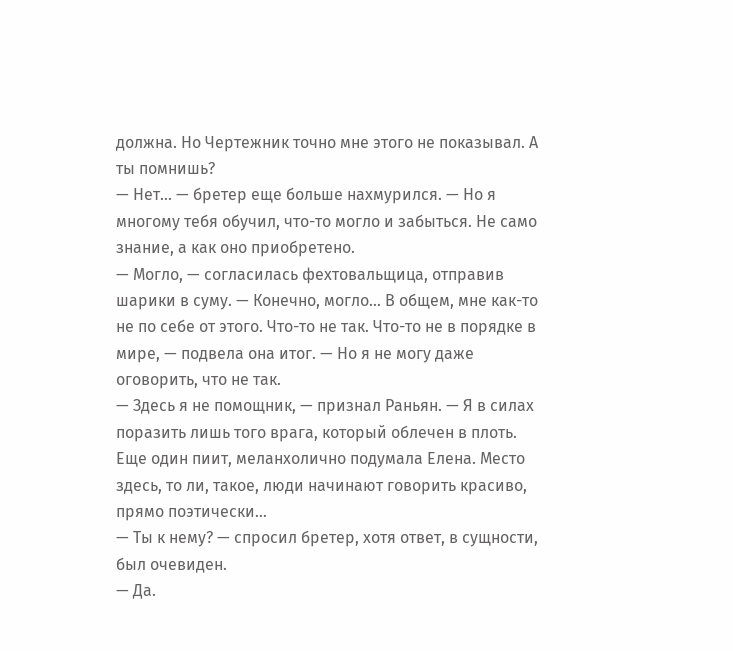должна. Но Чертежник точно мне этого не показывал. А ты помнишь?
— Нет… — бретер еще больше нахмурился. — Но я многому тебя обучил, что-то могло и забыться. Не само знание, а как оно приобретено.
— Могло, — согласилась фехтовальщица, отправив шарики в суму. — Конечно, могло… В общем, мне как-то не по себе от этого. Что-то не так. Что-то не в порядке в мире, — подвела она итог. — Но я не могу даже оговорить, что не так.
— Здесь я не помощник, — признал Раньян. — Я в силах поразить лишь того врага, который облечен в плоть.
Еще один пиит, меланхолично подумала Елена. Место здесь, то ли, такое, люди начинают говорить красиво, прямо поэтически…
— Ты к нему? — спросил бретер, хотя ответ, в сущности, был очевиден.
— Да.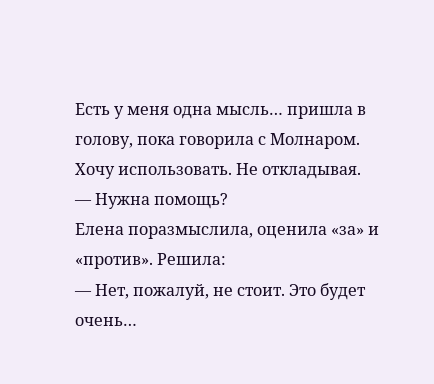Есть у меня одна мысль… пришла в голову, пока говорила с Молнаром. Хочу использовать. Не откладывая.
— Нужна помощь?
Елена поразмыслила, оценила «за» и «против». Решила:
— Нет, пожалуй, не стоит. Это будет очень…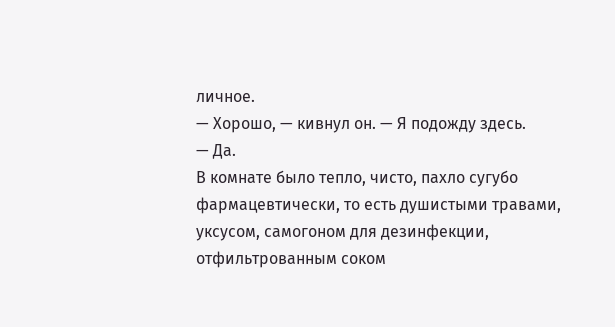личное.
— Хорошо, — кивнул он. — Я подожду здесь.
— Да.
В комнате было тепло, чисто, пахло сугубо фармацевтически, то есть душистыми травами, уксусом, самогоном для дезинфекции, отфильтрованным соком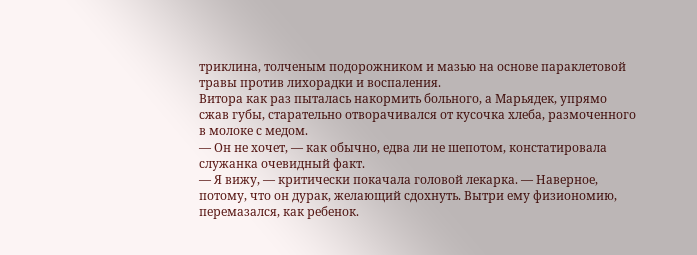триклина, толченым подорожником и мазью на основе параклетовой травы против лихорадки и воспаления.
Витора как раз пыталась накормить больного, а Марьядек, упрямо сжав губы, старательно отворачивался от кусочка хлеба, размоченного в молоке с медом.
— Он не хочет, — как обычно, едва ли не шепотом, констатировала служанка очевидный факт.
— Я вижу, — критически покачала головой лекарка. — Наверное, потому, что он дурак, желающий сдохнуть. Вытри ему физиономию, перемазался, как ребенок.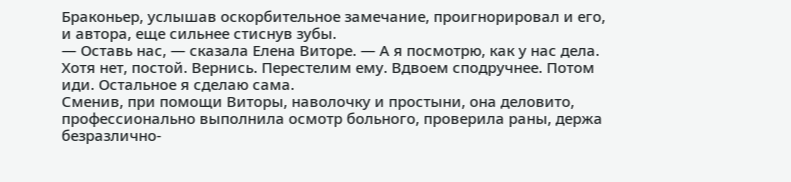Браконьер, услышав оскорбительное замечание, проигнорировал и его, и автора, еще сильнее стиснув зубы.
— Оставь нас, — сказала Елена Виторе. — А я посмотрю, как у нас дела. Хотя нет, постой. Вернись. Перестелим ему. Вдвоем сподручнее. Потом иди. Остальное я сделаю сама.
Сменив, при помощи Виторы, наволочку и простыни, она деловито, профессионально выполнила осмотр больного, проверила раны, держа безразлично-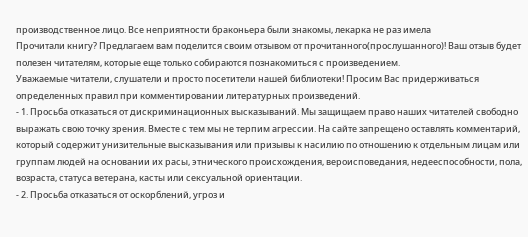производственное лицо. Все неприятности браконьера были знакомы, лекарка не раз имела
Прочитали книгу? Предлагаем вам поделится своим отзывом от прочитанного(прослушанного)! Ваш отзыв будет полезен читателям, которые еще только собираются познакомиться с произведением.
Уважаемые читатели, слушатели и просто посетители нашей библиотеки! Просим Вас придерживаться определенных правил при комментировании литературных произведений.
- 1. Просьба отказаться от дискриминационных высказываний. Мы защищаем право наших читателей свободно выражать свою точку зрения. Вместе с тем мы не терпим агрессии. На сайте запрещено оставлять комментарий, который содержит унизительные высказывания или призывы к насилию по отношению к отдельным лицам или группам людей на основании их расы, этнического происхождения, вероисповедания, недееспособности, пола, возраста, статуса ветерана, касты или сексуальной ориентации.
- 2. Просьба отказаться от оскорблений, угроз и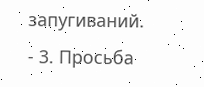запугиваний.
- 3. Просьба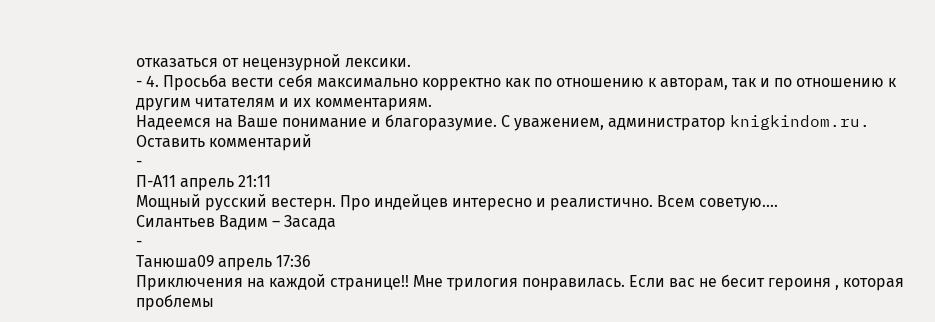отказаться от нецензурной лексики.
- 4. Просьба вести себя максимально корректно как по отношению к авторам, так и по отношению к другим читателям и их комментариям.
Надеемся на Ваше понимание и благоразумие. С уважением, администратор knigkindom.ru.
Оставить комментарий
-
П-А11 апрель 21:11
Мощный русский вестерн. Про индейцев интересно и реалистично. Всем советую....
Силантьев Вадим – Засада
-
Танюша09 апрель 17:36
Приключения на каждой странице!! Мне трилогия понравилась. Если вас не бесит героиня , которая проблемы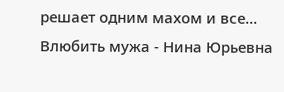решает одним махом и все...
Влюбить мужа - Нина Юрьевна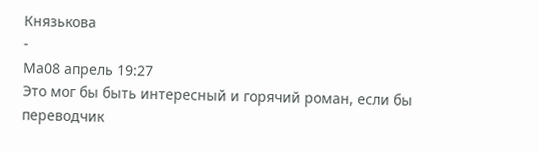Князькова
-
Ма08 апрель 19:27
Это мог бы быть интересный и горячий роман, если бы переводчик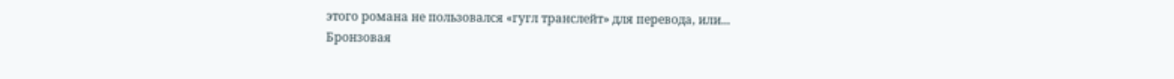этого романа не пользовался «гугл транслейт» для перевода, или...
Бронзовая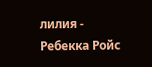лилия - Ребекка Ройс